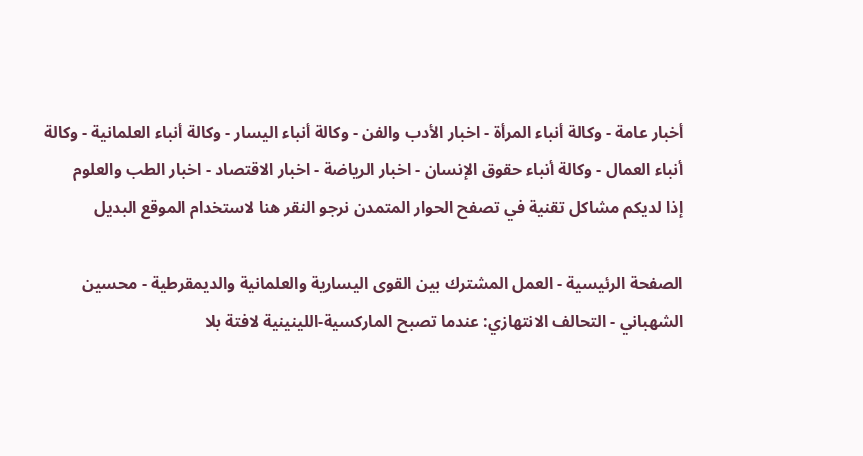أخبار عامة - وكالة أنباء المرأة - اخبار الأدب والفن - وكالة أنباء اليسار - وكالة أنباء العلمانية - وكالة أنباء العمال - وكالة أنباء حقوق الإنسان - اخبار الرياضة - اخبار الاقتصاد - اخبار الطب والعلوم
إذا لديكم مشاكل تقنية في تصفح الحوار المتمدن نرجو النقر هنا لاستخدام الموقع البديل

الصفحة الرئيسية - العمل المشترك بين القوى اليسارية والعلمانية والديمقرطية - محسين الشهباني - التحالف الانتهازي: عندما تصبح الماركسية-اللينينية لافتة بلا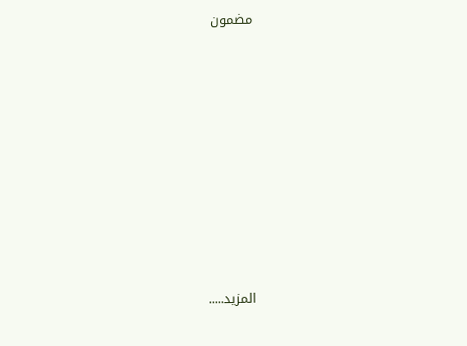مضمون














المزيد.....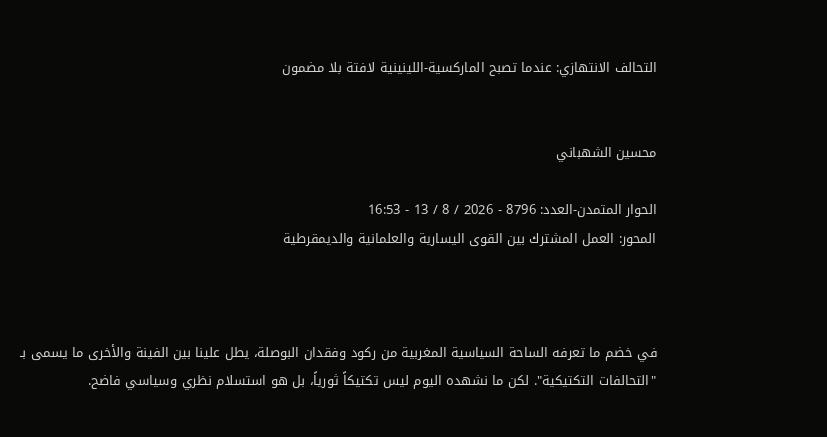التحالف الانتهازي: عندما تصبح الماركسية-اللينينية لافتة بلا مضمون


محسين الشهباني

الحوار المتمدن-العدد: 8796 - 2026 / 8 / 13 - 16:53
المحور: العمل المشترك بين القوى اليسارية والعلمانية والديمقرطية



في خضم ما تعرفه الساحة السياسية المغربية من ركود وفقدان البوصلة، يطل علينا بين الفينة والأخرى ما يسمى بـ "التحالفات التكتيكية". لكن ما نشهده اليوم ليس تكتيكاً ثورياً، بل هو استسلام نظري وسياسي فاضح.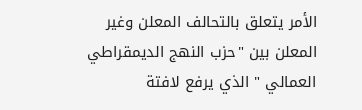الأمر يتعلق بالتحالف المعلن وغير المعلن بين "حزب النهج الديمقراطي العمالي " الذي يرفع لافتة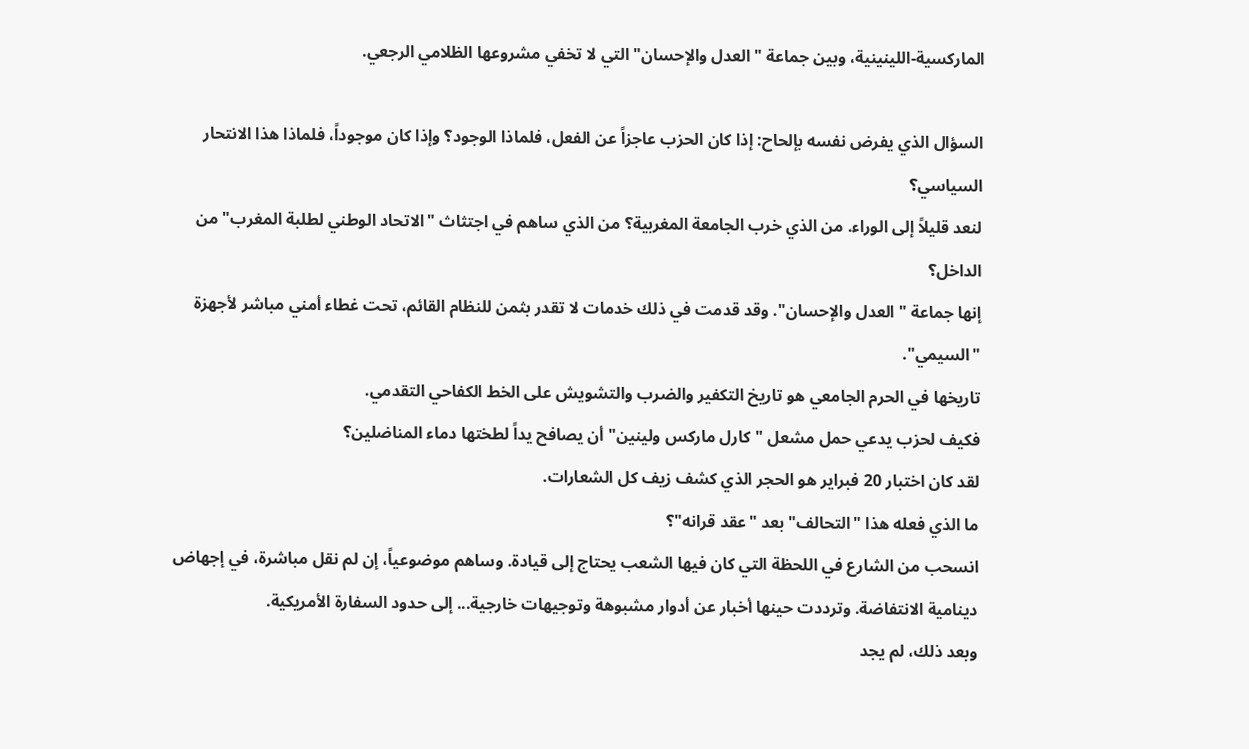الماركسية-اللينينية، وبين جماعة "العدل والإحسان" التي لا تخفي مشروعها الظلامي الرجعي.

السؤال الذي يفرض نفسه بإلحاح: إذا كان الحزب عاجزاً عن الفعل، فلماذا الوجود؟ وإذا كان موجوداً، فلماذا هذا الانتحار السياسي؟
لنعد قليلاً إلى الوراء. من الذي خرب الجامعة المغربية؟ من الذي ساهم في اجتثاث "الاتحاد الوطني لطلبة المغرب" من الداخل؟
إنها جماعة "العدل والإحسان". وقد قدمت في ذلك خدمات لا تقدر بثمن للنظام القائم، تحت غطاء أمني مباشر لأجهزة "السيمي".
تاريخها في الحرم الجامعي هو تاريخ التكفير والضرب والتشويش على الخط الكفاحي التقدمي.
فكيف لحزب يدعي حمل مشعل "كارل ماركس ولينين" أن يصافح يداً لطختها دماء المناضلين؟
لقد كان اختبار 20 فبراير هو الحجر الذي كشف زيف كل الشعارات.
ما الذي فعله هذا "التحالف" بعد "عقد قرانه"؟
انسحب من الشارع في اللحظة التي كان فيها الشعب يحتاج إلى قيادة. وساهم موضوعياً، إن لم نقل مباشرة، في إجهاض دينامية الانتفاضة. وترددت حينها أخبار عن أدوار مشبوهة وتوجيهات خارجية... إلى حدود السفارة الأمريكية.
وبعد ذلك، لم يجد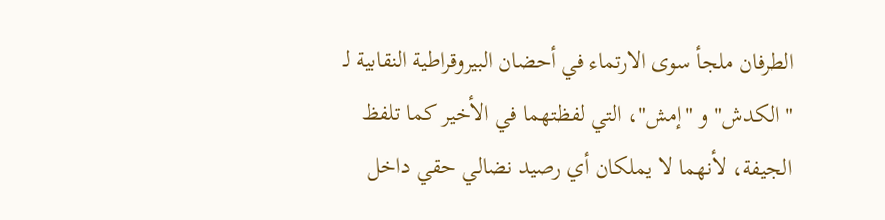الطرفان ملجأ سوى الارتماء في أحضان البيروقراطية النقابية لـ "الكدش" و "إمش"، التي لفظتهما في الأخير كما تلفظ الجيفة، لأنهما لا يملكان أي رصيد نضالي حقي داخل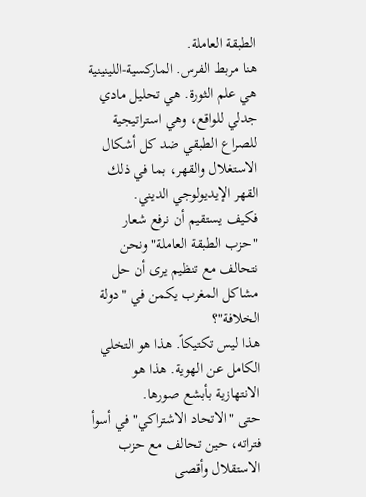الطبقة العاملة.
هنا مربط الفرس. الماركسية-اللينينية هي علم الثورة. هي تحليل مادي جدلي للواقع، وهي استراتيجية للصراع الطبقي ضد كل أشكال الاستغلال والقهر، بما في ذلك القهر الإيديولوجي الديني.
فكيف يستقيم أن نرفع شعار "حزب الطبقة العاملة" ونحن نتحالف مع تنظيم يرى أن حل مشاكل المغرب يكمن في "دولة الخلافة"؟
هذا ليس تكتيكاً. هذا هو التخلي الكامل عن الهوية. هذا هو الانتهازية بأبشع صورها.
حتى "الاتحاد الاشتراكي" في أسوأ فتراته، حين تحالف مع حزب الاستقلال وأقصى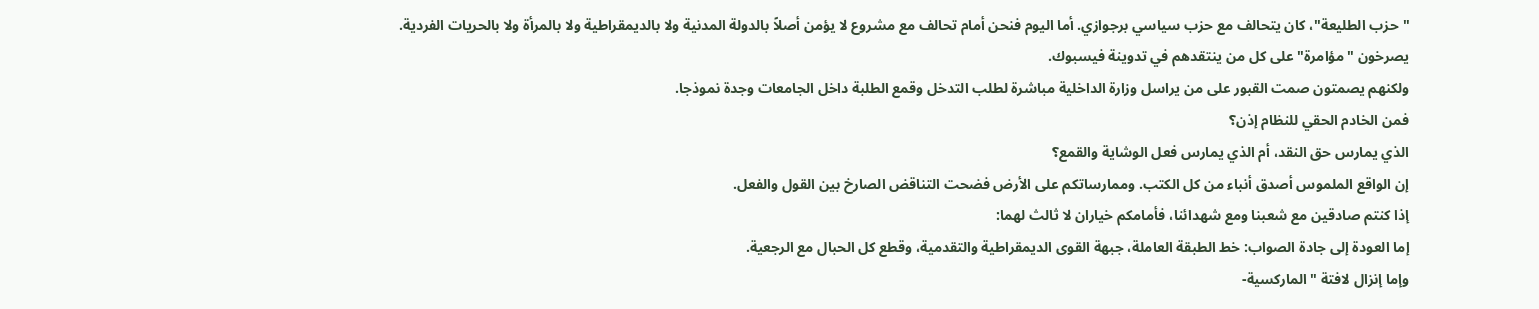"حزب الطليعة"، كان يتحالف مع حزب سياسي برجوازي. أما اليوم فنحن أمام تحالف مع مشروع لا يؤمن أصلاً بالدولة المدنية ولا بالديمقراطية ولا بالمرأة ولا بالحريات الفردية.
يصرخون "مؤامرة" على كل من ينتقدهم في تدوينة فيسبوك.
ولكنهم يصمتون صمت القبور على من يراسل وزارة الداخلية مباشرة لطلب التدخل وقمع الطلبة داخل الجامعات وجدة نموذجا.
فمن الخادم الحقي للنظام إذن؟
الذي يمارس حق النقد، أم الذي يمارس فعل الوشاية والقمع؟
إن الواقع الملموس أصدق أنباء من كل الكتب. وممارساتكم على الأرض فضحت التناقض الصارخ بين القول والفعل.
إذا كنتم صادقين مع شعبنا ومع شهدائنا، فأمامكم خياران لا ثالث لهما:
إما العودة إلى جادة الصواب: خط الطبقة العاملة، جبهة القوى الديمقراطية والتقدمية، وقطع كل الحبال مع الرجعية.
وإما إنزال لافتة "الماركسية-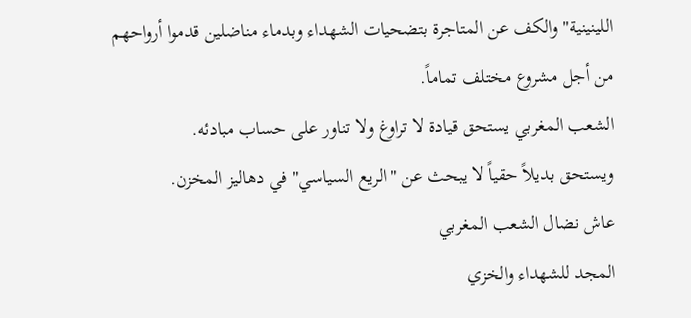اللينينية" والكف عن المتاجرة بتضحيات الشهداء وبدماء مناضلين قدموا أرواحهم من أجل مشروع مختلف تماماً.
الشعب المغربي يستحق قيادة لا تراوغ ولا تناور على حساب مبادئه.
ويستحق بديلاً حقياً لا يبحث عن "الريع السياسي" في دهاليز المخزن.
عاش نضال الشعب المغربي
المجد للشهداء والخزي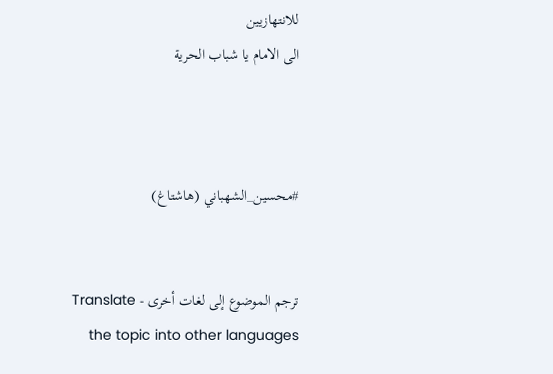للانتهازيين
الى الامام يا شباب الحرية



#محسين_الشهباني (هاشتاغ)


ترجم الموضوع إلى لغات أخرى - Translate the topic into other languages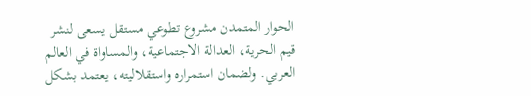الحوار المتمدن مشروع تطوعي مستقل يسعى لنشر قيم الحرية، العدالة الاجتماعية، والمساواة في العالم العربي. ولضمان استمراره واستقلاليته، يعتمد بشكل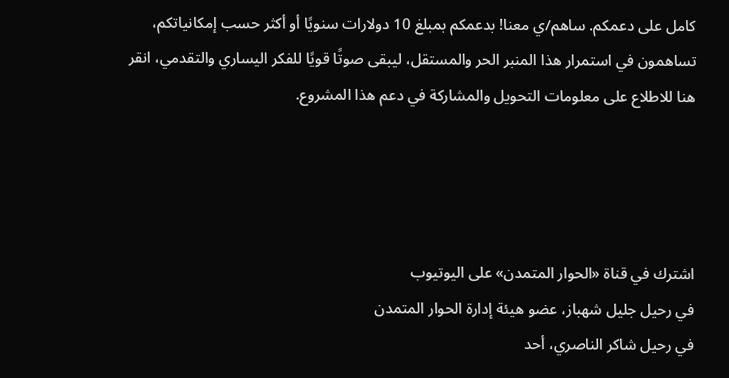كامل على دعمكم. ساهم/ي معنا! بدعمكم بمبلغ 10 دولارات سنويًا أو أكثر حسب إمكانياتكم، تساهمون في استمرار هذا المنبر الحر والمستقل، ليبقى صوتًا قويًا للفكر اليساري والتقدمي، انقر هنا للاطلاع على معلومات التحويل والمشاركة في دعم هذا المشروع.




اشترك في قناة «الحوار المتمدن» على اليوتيوب
في رحيل جليل شهباز، عضو هيئة إدارة الحوار المتمدن
في رحيل شاكر الناصري، أحد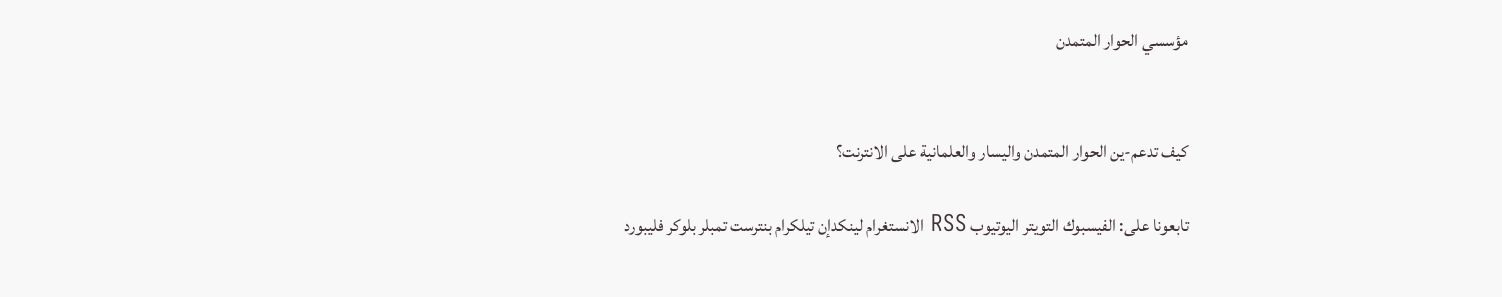مؤسسي الحوار المتمدن


كيف تدعم-ين الحوار المتمدن واليسار والعلمانية على الانترنت؟

تابعونا على: الفيسبوك التويتر اليوتيوب RSS الانستغرام لينكدإن تيلكرام بنترست تمبلر بلوكر فليبورد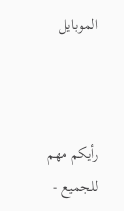الموبايل



رأيكم مهم للجميع -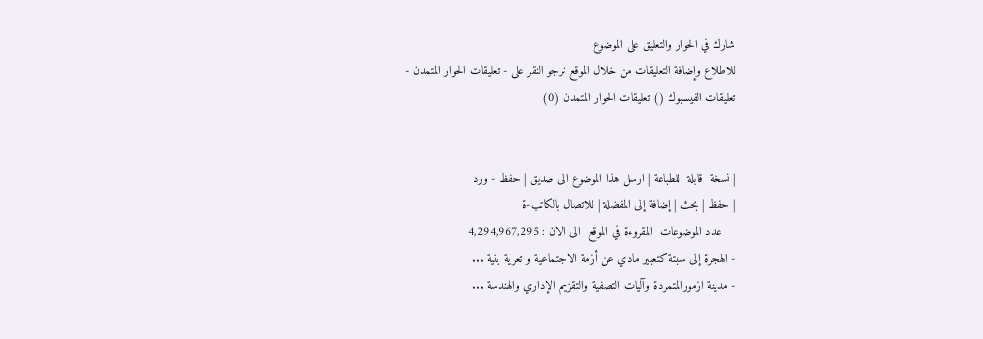شارك في الحوار والتعليق على الموضوع
للاطلاع وإضافة التعليقات من خلال الموقع نرجو النقر على - تعليقات الحوار المتمدن -
تعليقات الفيسبوك () تعليقات الحوار المتمدن (0)


| نسخة  قابلة  للطباعة | ارسل هذا الموضوع الى صديق | حفظ - ورد
| حفظ | بحث | إضافة إلى المفضلة | للاتصال بالكاتب-ة
    عدد الموضوعات  المقروءة في الموقع  الى الان : 4,294,967,295
- الهجرة إلى سبتة كتعبير مادي عن أزمة الاجتماعية و تعرية بنية ...
- مدينة ازمورالمتمردة وآليات التصفية والتقزيم الإداري والهندسة ...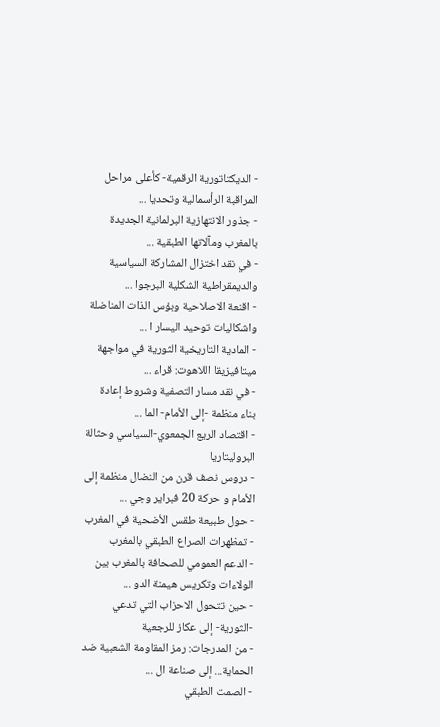- الديكتاتورية الرقمية- كأعلى مراحل المراقبة الرأسمالية وتحديا ...
- جذور الانتهازية البرلمانية الجديدة بالمغرب ومآلاتها الطبقية ...
- في نقد اختزال المشاركة السياسية والديمقراطية الشكلية البرجوا ...
- اقنعة الاصلاحية وبؤس الذات المناضلة واشكاليات توحيد اليسار ا ...
- المادية التاريخية الثورية في مواجهة ميتافيزيقا اللاهوت: قراء ...
- في نقد مسار التصفية وشروط إعادة بناء منظمة -إلى الأمام- الما ...
- اقتصاد الريع الجمعوي-السياسي وحثالة البروليتاريا
- دروس نصف قرن من النضال منظمة إلى الأمام و حركة 20 فبراير وجي ...
- حول طبيعة طقس الأضحية في المغرب
- تمظهرات الصراع الطبقي بالمغرب
- الدعم العمومي للصحافة بالمغرب بين الولاءات وتكريس هيمنة الدو ...
- حين تتحول الاحزاب التي تدعي -الثورية- إلى عكاز للرجعية
- من المدرجات: رمز المقاومة الشعبية ضد الحماية... إلى صناعة ال ...
- الصمت الطبقي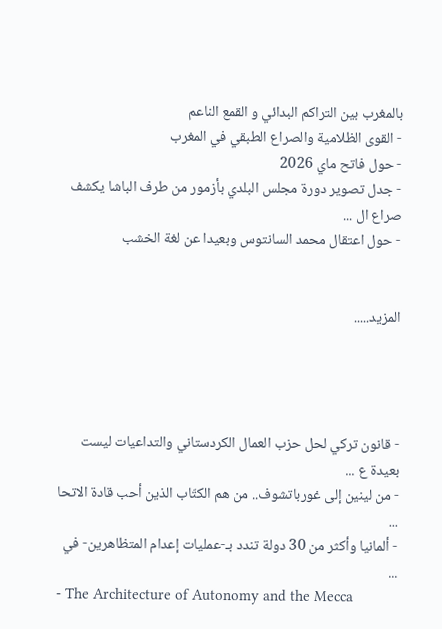بالمغرب بين التراكم البدائي و القمع الناعم
- القوى الظلامية والصراع الطبقي في المغرب
- حول فاتح ماي 2026
- جدل تصوير دورة مجلس البلدي بأزمور من طرف الباشا يكشف صراع ال ...
- حول اعتقال محمد السانتوس وبعيدا عن لغة الخشب


المزيد.....




- قانون تركي لحل حزب العمال الكردستاني والتداعيات ليست بعيدة ع ...
- من لينين إلى غورباتشوف.. من هم الكتّاب الذين أحب قادة الاتحا ...
- ألمانيا وأكثر من 30 دولة تندد بـ-عمليات إعدام المتظاهرين- في ...
- The Architecture of Autonomy and the Mecca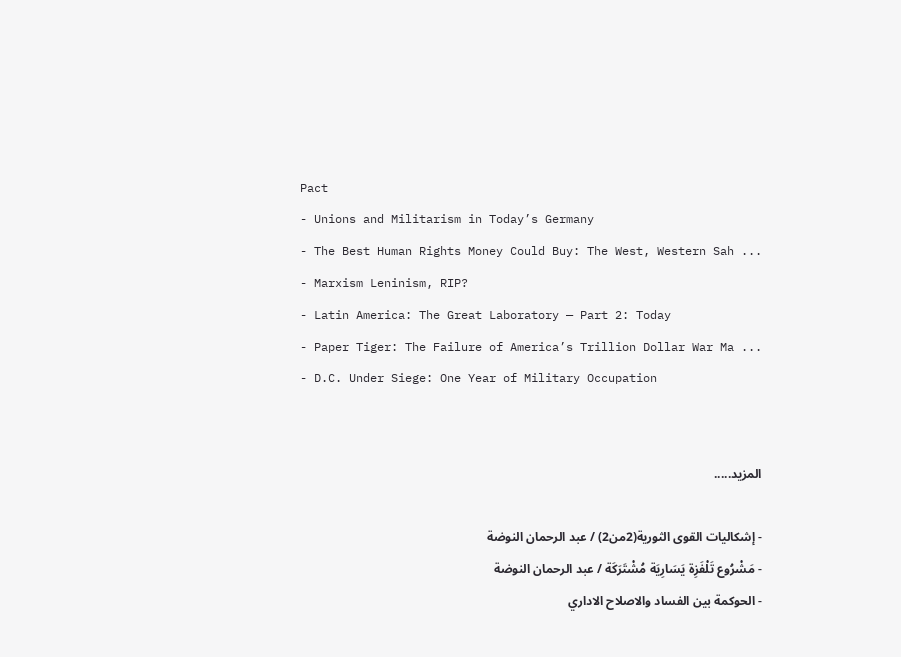Pact
- Unions and Militarism in Today’s Germany
- The Best Human Rights Money Could Buy: The West, Western Sah ...
- Marxism Leninism, RIP?
- Latin America: The Great Laboratory — Part 2: Today
- Paper Tiger: The Failure of America’s Trillion Dollar War Ma ...
- D.C. Under Siege: One Year of Military Occupation


المزيد.....

- إشكاليات القوى الثورية(2من2) / عبد الرحمان النوضة
- مَشْرُوع تَلْفَزِة يَسَارِيَة مُشْتَرَكَة / عبد الرحمان النوضة
- الحوكمة بين الفساد والاصلاح الاداري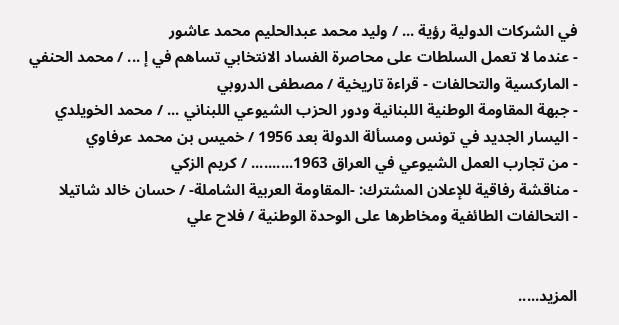في الشركات الدولية رؤية ... / وليد محمد عبدالحليم محمد عاشور
- عندما لا تعمل السلطات على محاصرة الفساد الانتخابي تساهم في إ ... / محمد الحنفي
- الماركسية والتحالفات - قراءة تاريخية / مصطفى الدروبي
- جبهة المقاومة الوطنية اللبنانية ودور الحزب الشيوعي اللبناني ... / محمد الخويلدي
- اليسار الجديد في تونس ومسألة الدولة بعد 1956 / خميس بن محمد عرفاوي
- من تجارب العمل الشيوعي في العراق 1963.......... / كريم الزكي
- مناقشة رفاقية للإعلان المشترك: -المقاومة العربية الشاملة- / حسان خالد شاتيلا
- التحالفات الطائفية ومخاطرها على الوحدة الوطنية / فلاح علي


المزيد.....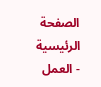الصفحة الرئيسية - العمل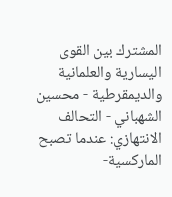المشترك بين القوى اليسارية والعلمانية والديمقرطية - محسين الشهباني - التحالف الانتهازي: عندما تصبح الماركسية-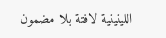اللينينية لافتة بلا مضمون